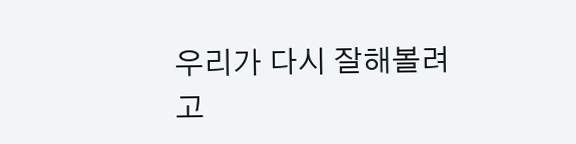우리가 다시 잘해볼려고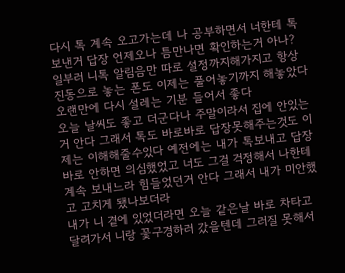다시 톡 계속 오고가는데 나 공부하면서 너한테 톡보낸거 답장 언제오나 틈만나면 확인하는거 아나? 일부러 니톡 알림음만 따로 설정까지해가지고 항상 진동으로 놓는 폰도 이제는 풀어놓기까지 해놓았다 오랜만에 다시 설레는 기분 들어서 좋다
오늘 날씨도 좋고 더군다나 주말이라서 집에 안있는거 안다 그래서 톡도 바로바로 답장못해주는것도 이제는 이해해줄수있다 예전에는 내가 톡보내고 답장 바로 안하면 의심했었고 너도 그걸 걱정해서 나한테 계속 보내느라 힘들었던거 안다 그래서 내가 미안했고 고치게 됐나보더라
내가 니 곁에 있었더라면 오늘 같은날 바로 차타고 달려가서 니랑 꽃구경하러 갔을텐데 그러질 못해서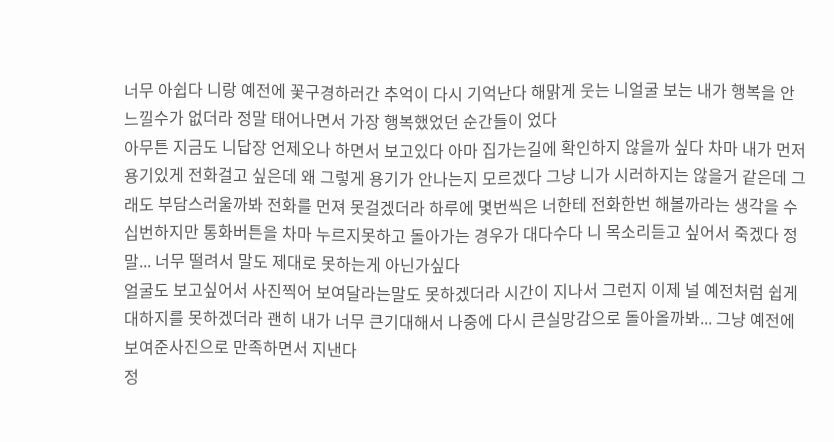너무 아쉽다 니랑 예전에 꽃구경하러간 추억이 다시 기억난다 해맑게 웃는 니얼굴 보는 내가 행복을 안느낄수가 없더라 정말 태어나면서 가장 행복했었던 순간들이 었다
아무튼 지금도 니답장 언제오나 하면서 보고있다 아마 집가는길에 확인하지 않을까 싶다 차마 내가 먼저 용기있게 전화걸고 싶은데 왜 그렇게 용기가 안나는지 모르겠다 그냥 니가 시러하지는 않을거 같은데 그래도 부담스러울까봐 전화를 먼져 못걸겠더라 하루에 몇번씩은 너한테 전화한번 해볼까라는 생각을 수십번하지만 통화버튼을 차마 누르지못하고 돌아가는 경우가 대다수다 니 목소리듣고 싶어서 죽겠다 정말... 너무 떨려서 말도 제대로 못하는게 아닌가싶다
얼굴도 보고싶어서 사진찍어 보여달라는말도 못하겠더라 시간이 지나서 그런지 이제 널 예전처럼 쉽게 대하지를 못하겠더라 괜히 내가 너무 큰기대해서 나중에 다시 큰실망감으로 돌아올까봐... 그냥 예전에 보여준사진으로 만족하면서 지낸다
정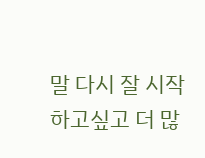말 다시 잘 시작하고싶고 더 많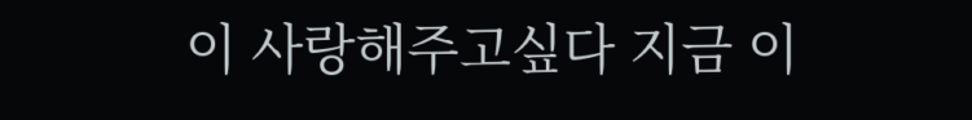이 사랑해주고싶다 지금 이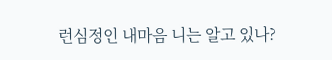런심정인 내마음 니는 알고 있나?